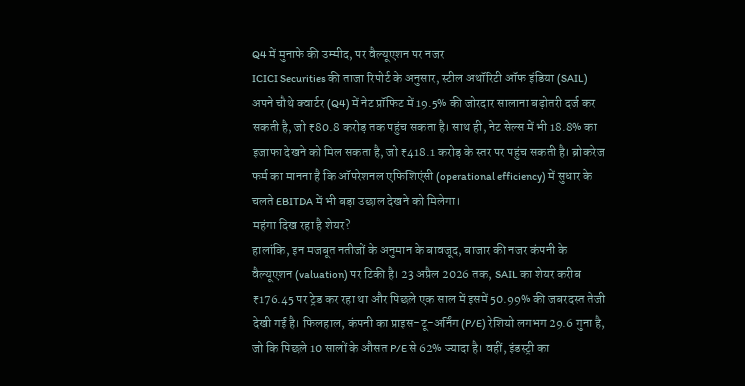Q4 में मुनाफे की उम्मीद, पर वैल्यूएशन पर नजर
ICICI Securities की ताजा रिपोर्ट के अनुसार, स्टील अथॉरिटी ऑफ इंडिया (SAIL) अपने चौथे क्वार्टर (Q4) में नेट प्रॉफिट में 19.5% की जोरदार सालाना बढ़ोतरी दर्ज कर सकती है, जो ₹80.8 करोड़ तक पहुंच सकता है। साथ ही, नेट सेल्स में भी 18.8% का इजाफा देखने को मिल सकता है, जो ₹418.1 करोड़ के स्तर पर पहुंच सकती है। ब्रोकरेज फर्म का मानना है कि ऑपरेशनल एफिशिएंसी (operational efficiency) में सुधार के चलते EBITDA में भी बड़ा उछाल देखने को मिलेगा।
महंगा दिख रहा है शेयर?
हालांकि, इन मजबूत नतीजों के अनुमान के बावजूद, बाजार की नजर कंपनी के वैल्यूएशन (valuation) पर टिकी है। 23 अप्रैल 2026 तक, SAIL का शेयर करीब ₹176.45 पर ट्रेड कर रहा था और पिछले एक साल में इसमें 50.99% की जबरदस्त तेजी देखी गई है। फिलहाल, कंपनी का प्राइस-टू-अर्निंग (P/E) रेशियो लगभग 29.6 गुना है, जो कि पिछले 10 सालों के औसत P/E से 62% ज्यादा है। वहीं, इंडस्ट्री का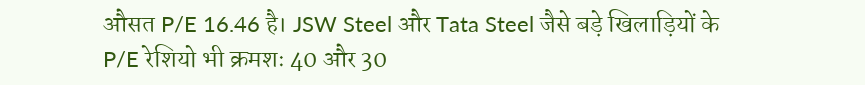औसत P/E 16.46 है। JSW Steel और Tata Steel जैसे बड़े खिलाड़ियों के P/E रेशियो भी क्रमशः 40 और 30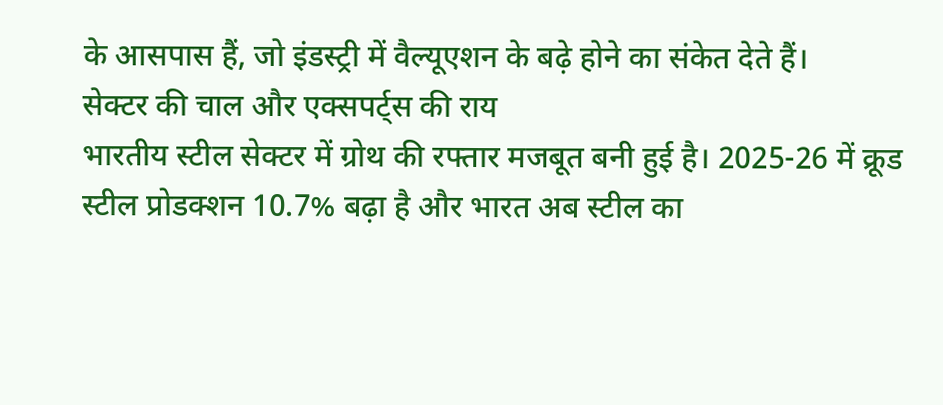के आसपास हैं, जो इंडस्ट्री में वैल्यूएशन के बढ़े होने का संकेत देते हैं।
सेक्टर की चाल और एक्सपर्ट्स की राय
भारतीय स्टील सेक्टर में ग्रोथ की रफ्तार मजबूत बनी हुई है। 2025-26 में क्रूड स्टील प्रोडक्शन 10.7% बढ़ा है और भारत अब स्टील का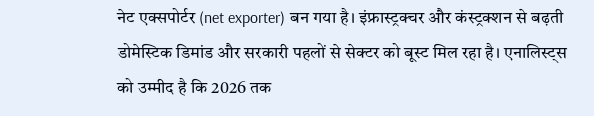नेट एक्सपोर्टर (net exporter) बन गया है। इंफ्रास्ट्रक्चर और कंस्ट्रक्शन से बढ़ती डोमेस्टिक डिमांड और सरकारी पहलों से सेक्टर को बूस्ट मिल रहा है। एनालिस्ट्स को उम्मीद है कि 2026 तक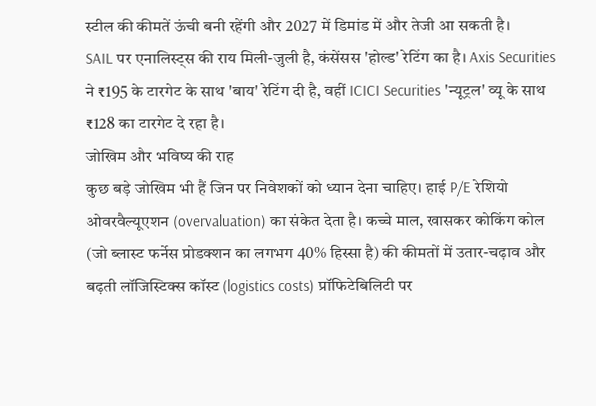स्टील की कीमतें ऊंची बनी रहेंगी और 2027 में डिमांड में और तेजी आ सकती है।
SAIL पर एनालिस्ट्स की राय मिली-जुली है, कंसेंसस 'होल्ड' रेटिंग का है। Axis Securities ने ₹195 के टारगेट के साथ 'बाय' रेटिंग दी है, वहीं ICICI Securities 'न्यूट्रल' व्यू के साथ ₹128 का टारगेट दे रहा है।
जोखिम और भविष्य की राह
कुछ बड़े जोखिम भी हैं जिन पर निवेशकों को ध्यान देना चाहिए। हाई P/E रेशियो ओवरवैल्यूएशन (overvaluation) का संकेत देता है। कच्चे माल, खासकर कोकिंग कोल (जो ब्लास्ट फर्नेस प्रोडक्शन का लगभग 40% हिस्सा है) की कीमतों में उतार-चढ़ाव और बढ़ती लॉजिस्टिक्स कॉस्ट (logistics costs) प्रॉफिटेबिलिटी पर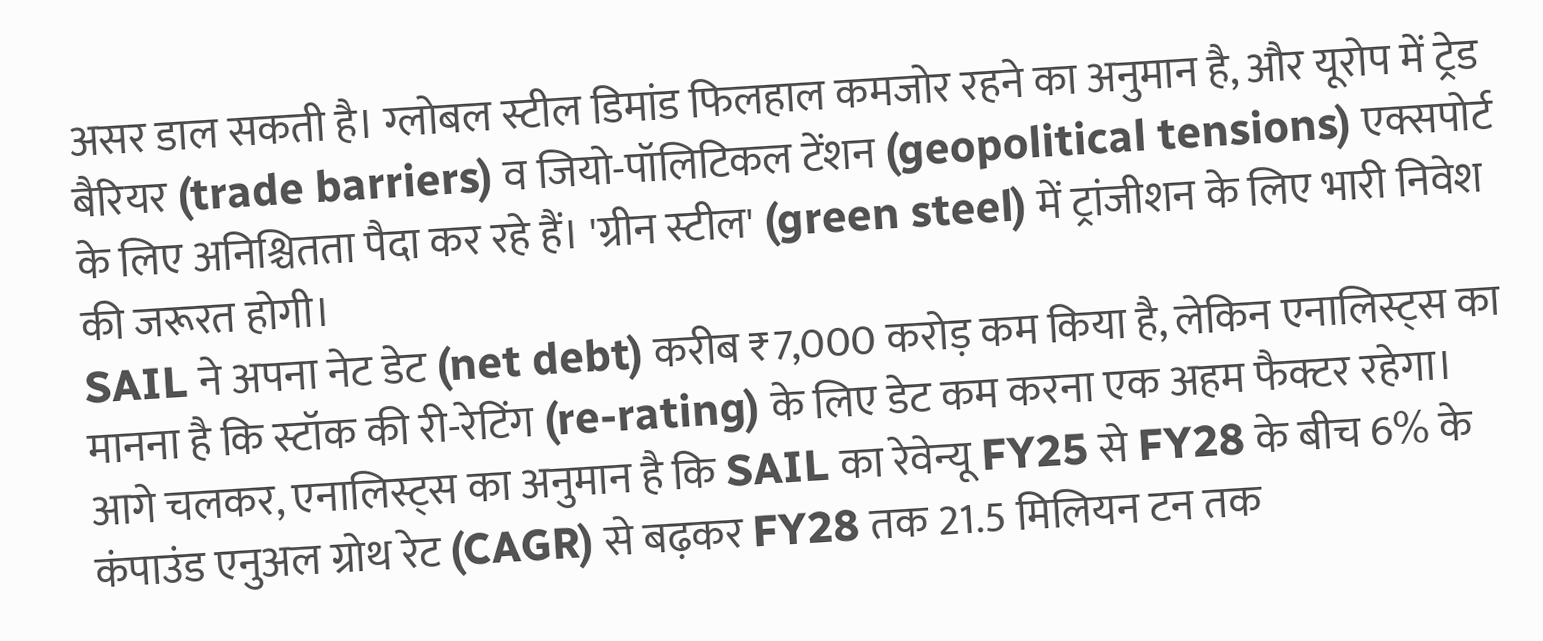असर डाल सकती है। ग्लोबल स्टील डिमांड फिलहाल कमजोर रहने का अनुमान है, और यूरोप में ट्रेड बैरियर (trade barriers) व जियो-पॉलिटिकल टेंशन (geopolitical tensions) एक्सपोर्ट के लिए अनिश्चितता पैदा कर रहे हैं। 'ग्रीन स्टील' (green steel) में ट्रांजीशन के लिए भारी निवेश की जरूरत होगी।
SAIL ने अपना नेट डेट (net debt) करीब ₹7,000 करोड़ कम किया है, लेकिन एनालिस्ट्स का मानना है कि स्टॉक की री-रेटिंग (re-rating) के लिए डेट कम करना एक अहम फैक्टर रहेगा।
आगे चलकर, एनालिस्ट्स का अनुमान है कि SAIL का रेवेन्यू FY25 से FY28 के बीच 6% के कंपाउंड एनुअल ग्रोथ रेट (CAGR) से बढ़कर FY28 तक 21.5 मिलियन टन तक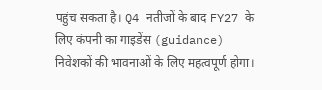पहुंच सकता है। Q4 नतीजों के बाद FY27 के लिए कंपनी का गाइडेंस (guidance) निवेशकों की भावनाओं के लिए महत्वपूर्ण होगा।